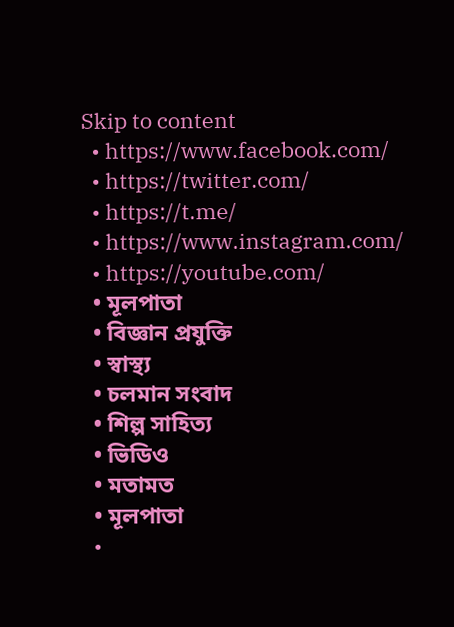Skip to content
  • https://www.facebook.com/
  • https://twitter.com/
  • https://t.me/
  • https://www.instagram.com/
  • https://youtube.com/
  • মূলপাতা
  • বিজ্ঞান প্রযুক্তি
  • স্বাস্থ্য
  • চলমান সংবাদ
  • শিল্প সাহিত্য
  • ভিডিও
  • মতামত
  • মূলপাতা
  •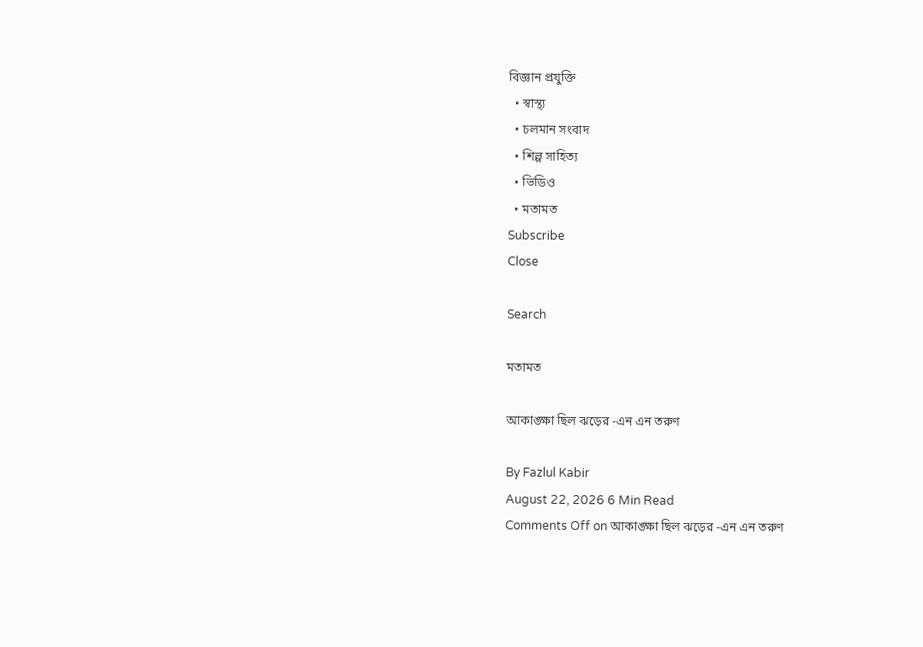বিজ্ঞান প্রযুক্তি
  • স্বাস্থ্য
  • চলমান সংবাদ
  • শিল্প সাহিত্য
  • ভিডিও
  • মতামত
Subscribe
Close

Search

মতামত

আকাঙ্ক্ষা ছিল ঝড়ের -এন এন তরুণ

By Fazlul Kabir
August 22, 2026 6 Min Read
Comments Off on আকাঙ্ক্ষা ছিল ঝড়ের -এন এন তরুণ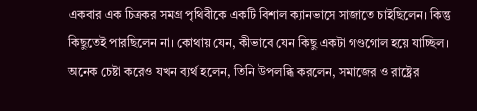একবার এক চিত্রকর সমগ্র পৃথিবীকে একটি বিশাল ক্যানভাসে সাজাতে চাইছিলেন। কিন্তু কিছুতেই পারছিলেন না। কোথায় যেন, কীভাবে যেন কিছু একটা গণ্ডগোল হয়ে যাচ্ছিল। অনেক চেষ্টা করেও যখন ব্যর্থ হলেন, তিনি উপলব্ধি করলেন, সমাজের ও রাষ্ট্রের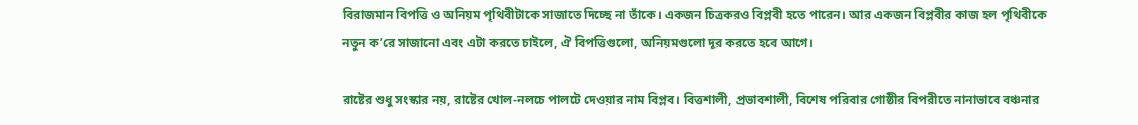বিরাজমান বিপত্তি ও অনিয়ম পৃথিবীটাকে সাজাতে দিচ্ছে না তাঁকে। একজন চিত্রকরও বিপ্লবী হতে পারেন। আর একজন বিপ্লবীর কাজ হল পৃথিবীকে নতুন ক’রে সাজানো এবং এটা করতে চাইলে, ঐ বিপত্তিগুলো, অনিয়মগুলো দূর করতে হবে আগে।

রাষ্টের শুধু সংস্কার নয়, রাষ্টের খোল-নলচে পালটে দেওয়ার নাম বিপ্লব। বিত্তশালী, প্রভাবশালী, বিশেষ পরিবার গোষ্ঠীর বিপরীতে নানাভাবে বঞ্চনার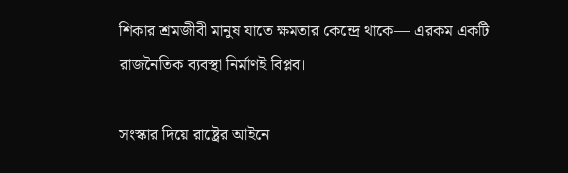শিকার শ্রমজীবী মানুষ যাতে ক্ষমতার কেন্দ্রে থাকে— এরকম একটি রাজনৈতিক ব্যবস্থা নির্মাণই বিপ্লব।

সংস্কার দিয়ে রাষ্ট্রের আইনে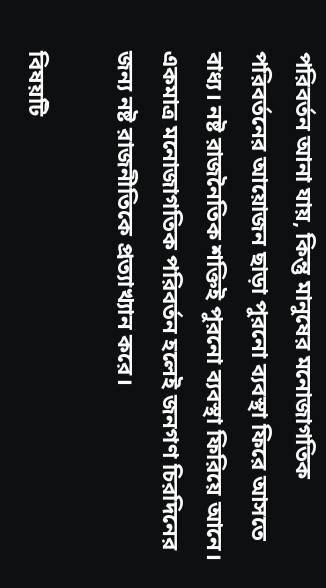পরিবর্তন আনা যায়, কিন্তু মানুষের মনোজাগতিক পরিবর্তনের আয়োজন ছাড়া পুরনো ব্যবস্থা ফিরে আসতে বাধ্য। নষ্ট রাজনৈতিক শক্তিই পুরনো ব্যবস্থা ফিরিয়ে আনে। একমাত্র মনোজাগতিক পরিবর্তন হলেই জনগণ চিরদিনের জন্য নষ্ট রাজনীতিকে প্রত্যাখ্যান করে।

বিষয়টি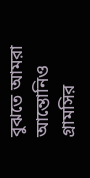বুঝতে আমরা আন্তোনিও গ্রামসির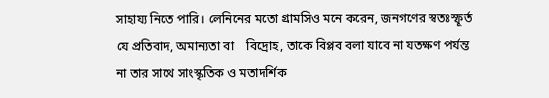সাহায্য নিতে পারি। লেনিনের মতো গ্রামসিও মনে করেন, জনগণের স্বতঃস্ফূর্ত যে প্রতিবাদ, অমান্যতা বা    বিদ্রোহ, তাকে বিপ্লব বলা যাবে না যতক্ষণ পর্যন্ত না তার সাথে সাংস্কৃতিক ও মতাদর্শিক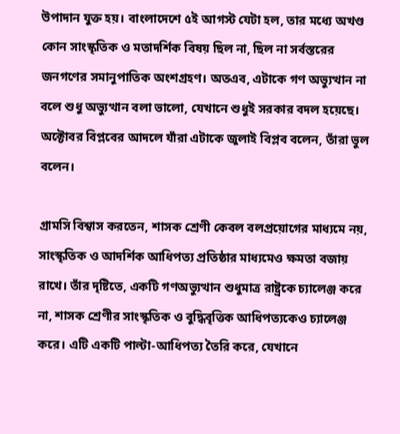উপাদান যুক্ত হয়। বাংলাদেশে ৫ই আগস্ট যেটা হল, তার মধ্যে অখণ্ড কোন সাংস্কৃতিক ও মতাদর্শিক বিষয় ছিল না, ছিল না সর্বস্তরের জনগণের সমানুপাতিক অংশগ্রহণ। অতএব, এটাকে গণ অভ্যুত্থান না বলে শুধু অভ্যুত্থান বলা ভালো, যেখানে শুধুই সরকার বদল হয়েছে। অক্টোবর বিপ্লবের আদলে যাঁরা এটাকে জুলাই বিপ্লব বলেন, তাঁরা ভুল বলেন।

গ্রামসি বিশ্বাস করতেন, শাসক শ্রেণী কেবল বলপ্রয়োগের মাধ্যমে নয়, সাংস্কৃতিক ও আদর্শিক আধিপত্য প্রতিষ্ঠার মাধ্যমেও ক্ষমতা বজায় রাখে। তাঁর দৃষ্টিতে, একটি গণঅভ্যুত্থান শুধুমাত্র রাষ্ট্রকে চ্যালেঞ্জ করে না, শাসক শ্রেণীর সাংস্কৃতিক ও বুদ্ধিবৃত্তিক আধিপত্যকেও চ্যালেঞ্জ করে। এটি একটি পাল্টা-আধিপত্য তৈরি করে, যেখানে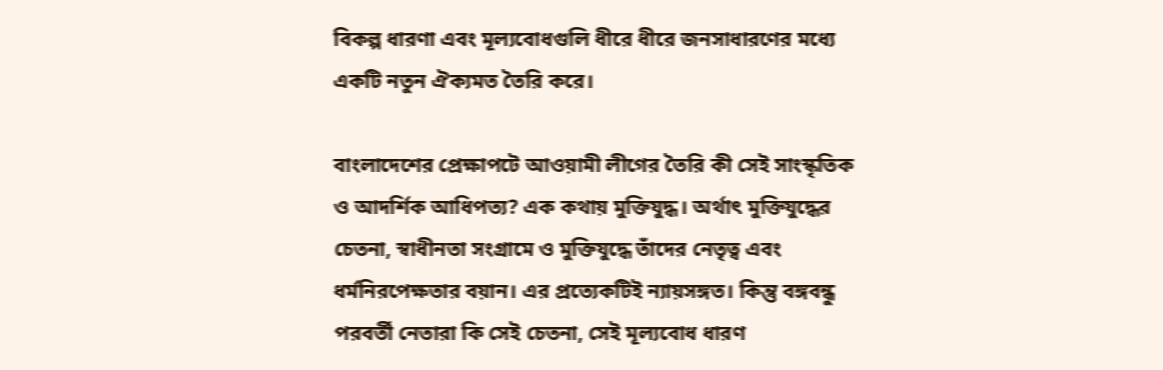বিকল্প ধারণা এবং মূল্যবোধগুলি ধীরে ধীরে জনসাধারণের মধ্যে একটি নতুন ঐক্যমত তৈরি করে।

বাংলাদেশের প্রেক্ষাপটে আওয়ামী লীগের তৈরি কী সেই সাংস্কৃতিক ও আদর্শিক আধিপত্য? এক কথায় মুক্তিযুদ্ধ। অর্থাৎ মুক্তিযুদ্ধের চেতনা, স্বাধীনতা সংগ্রামে ও মুক্তিযুদ্ধে তাঁদের নেতৃত্ব এবং ধর্মনিরপেক্ষতার বয়ান। এর প্রত্যেকটিই ন্যায়সঙ্গত। কিন্তু বঙ্গবন্ধু পরবর্তী নেতারা কি সেই চেতনা, সেই মূল্যবোধ ধারণ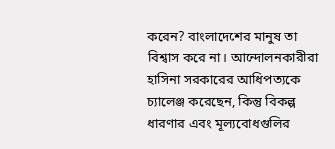করেন? বাংলাদেশের মানুষ তা বিশ্বাস করে না। আন্দোলনকারীরা হাসিনা সরকারের আধিপত্যকে চ্যালেঞ্জ করেছেন, কিন্তু বিকল্প ধারণার এবং মূল্যবোধগুলির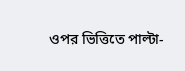ওপর ভিত্তিতে পাল্টা-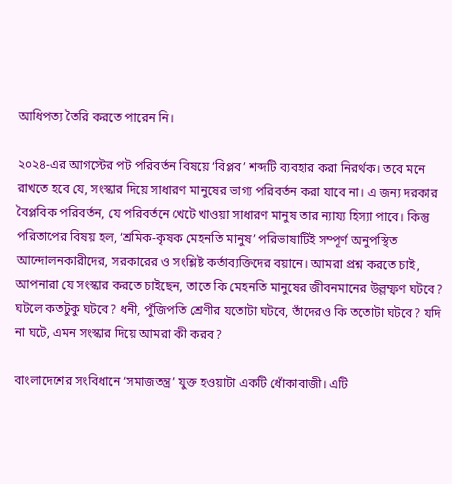আধিপত্য তৈরি করতে পারেন নি।

২০২৪-এর আগস্টের পট পরিবর্তন বিষয়ে ‘বিপ্লব’ শব্দটি ব্যবহার করা নিরর্থক। তবে মনে রাখতে হবে যে, সংস্কার দিয়ে সাধারণ মানুষের ভাগ্য পরিবর্তন করা যাবে না। এ জন্য দরকার বৈপ্লবিক পরিবর্তন, যে পরিবর্তনে খেটে খাওয়া সাধারণ মানুষ তার ন্যায্য হিস্যা পাবে। কিন্তু পরিতাপের বিষয় হল, ‘শ্রমিক-কৃষক মেহনতি মানুষ’ পরিভাষাটিই সম্পূর্ণ অনুপস্থিত আন্দোলনকারীদের, সরকারের ও সংশ্লিষ্ট কর্তাব্যক্তিদের বয়ানে। আমরা প্রশ্ন করতে চাই, আপনারা যে সংস্কার করতে চাইছেন, তাতে কি মেহনতি মানুষের জীবনমানের উল্লম্ফণ ঘটবে? ঘটলে কতটুকু ঘটবে? ধনী, পুঁজিপতি শ্রেণীর যতোটা ঘটবে, তাঁদেরও কি ততোটা ঘটবে? যদি না ঘটে, এমন সংস্কার দিয়ে আমরা কী করব?

বাংলাদেশের সংবিধানে ‘সমাজতন্ত্র’ যুক্ত হওয়াটা একটি ধোঁকাবাজী। এটি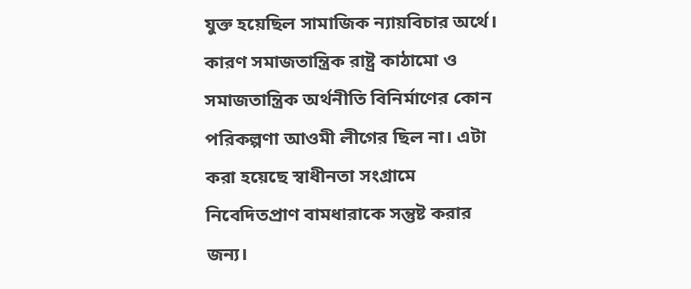যুক্ত হয়েছিল সামাজিক ন্যায়বিচার অর্থে। কারণ সমাজতান্ত্রিক রাষ্ট্র কাঠামো ও সমাজতান্ত্রিক অর্থনীতি বিনির্মাণের কোন পরিকল্পণা আওমী লীগের ছিল না। এটা করা হয়েছে স্বাধীনতা সংগ্রামে নিবেদিতপ্রাণ বামধারাকে সন্তুষ্ট করার জন্য।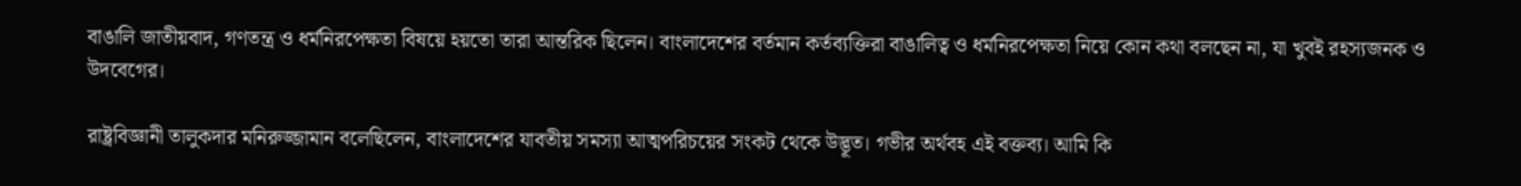বাঙালি জাতীয়বাদ, গণতন্ত্র ও ধর্মনিরপেক্ষতা বিষয়ে হয়তো তারা আন্তরিক ছিলেন। বাংলাদেশের বর্তমান কর্তব্যক্তিরা বাঙালিত্ব ও ধর্মনিরপেক্ষতা নিয়ে কোন কথা বলছেন না, যা খুবই রহস্যজনক ও উদবেগের।

রাষ্ট্রবিজ্ঞানী তালুকদার মনিরুজ্জামান বলেছিলেন, বাংলাদেশের যাবতীয় সমস্যা আত্মপরিচয়ের সংকট থেকে উদ্ভূত। গভীর অর্থবহ এই বক্তব্য। আমি কি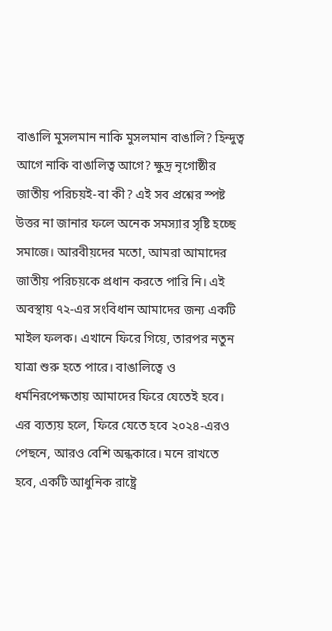বাঙালি মুসলমান নাকি মুসলমান বাঙালি? হিন্দুত্ব আগে নাকি বাঙালিত্ব আগে? ক্ষুদ্র নৃগোষ্ঠীর জাতীয় পরিচয়ই-বা কী? এই সব প্রশ্নের স্পষ্ট উত্তর না জানার ফলে অনেক সমস্যার সৃষ্টি হচ্ছে সমাজে। আরবীয়দের মতো, আমরা আমাদের জাতীয় পরিচয়কে প্রধান করতে পারি নি। এই অবস্থায় ৭২-এর সংবিধান আমাদের জন্য একটি মাইল ফলক। এখানে ফিরে গিয়ে, তারপর নতুন যাত্রা শুরু হতে পারে। বাঙালিত্বে ও ধর্মনিরপেক্ষতায় আমাদের ফিরে যেতেই হবে। এর ব্যত্যয় হলে, ফিরে যেতে হবে ২০২৪-এরও পেছনে, আরও বেশি অন্ধকারে। মনে রাখতে হবে, একটি আধুনিক রাষ্ট্রে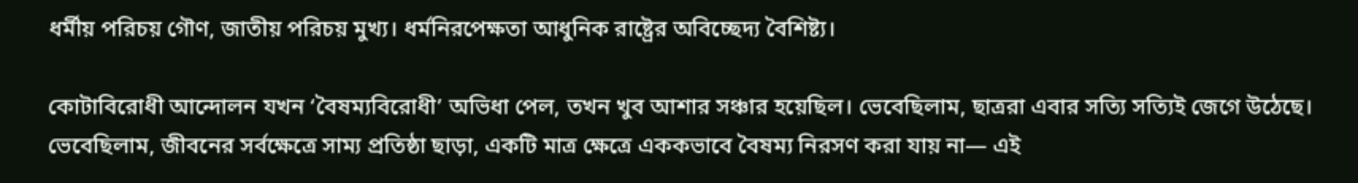ধর্মীয় পরিচয় গৌণ, জাতীয় পরিচয় মুখ্য। ধর্মনিরপেক্ষতা আধুনিক রাষ্ট্রের অবিচ্ছেদ্য বৈশিষ্ট্য।

কোটাবিরোধী আন্দোলন যখন ‘বৈষম্যবিরোধী’ অভিধা পেল, তখন খুব আশার সঞ্চার হয়েছিল। ভেবেছিলাম, ছাত্ররা এবার সত্যি সত্যিই জেগে উঠেছে। ভেবেছিলাম, জীবনের সর্বক্ষেত্রে সাম্য প্রতিষ্ঠা ছাড়া, একটি মাত্র ক্ষেত্রে এককভাবে বৈষম্য নিরসণ করা যায় না— এই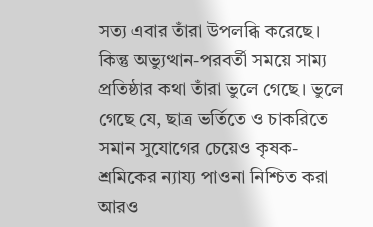সত্য এবার তাঁরা উপলব্ধি করেছে। কিন্তু অভ্যুত্থান-পরবর্তী সময়ে সাম্য প্রতিষ্ঠার কথা তাঁরা ভুলে গেছে। ভুলে গেছে যে, ছাত্র ভর্তিতে ও চাকরিতে সমান সুযোগের চেয়েও কৃষক-শ্রমিকের ন্যায্য পাওনা নিশ্চিত করা আরও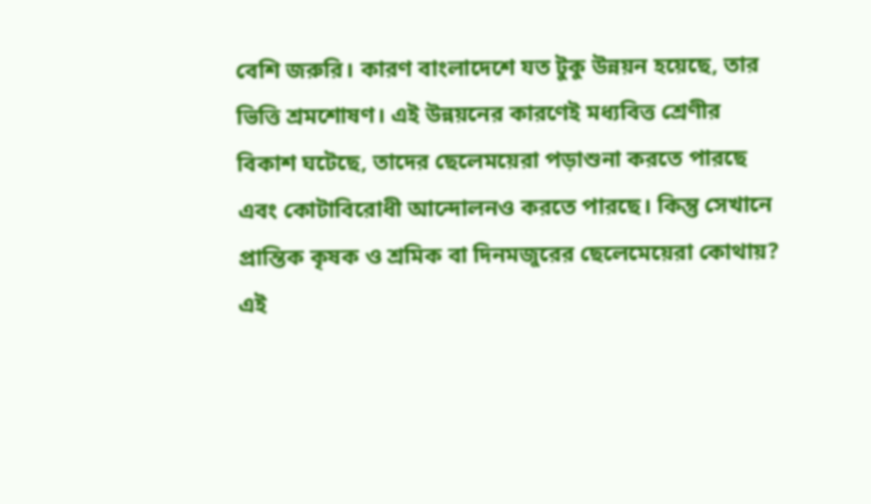বেশি জরুরি। কারণ বাংলাদেশে যত টুকু উন্নয়ন হয়েছে, তার ভিত্তি শ্রমশোষণ। এই উন্নয়নের কারণেই মধ্যবিত্ত শ্রেণীর বিকাশ ঘটেছে, তাদের ছেলেময়েরা পড়াশুনা করতে পারছে এবং কোটাবিরোধী আন্দোলনও করতে পারছে। কিন্তু সেখানে প্রান্তিক কৃষক ও শ্রমিক বা দিনমজুরের ছেলেমেয়েরা কোথায়? এই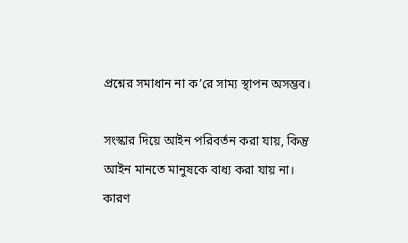প্রশ্নের সমাধান না ক’রে সাম্য স্থাপন অসম্ভব।

সংস্কার দিয়ে আইন পরিবর্তন করা যায়, কিন্তু আইন মানতে মানুষকে বাধ্য করা যায় না। কারণ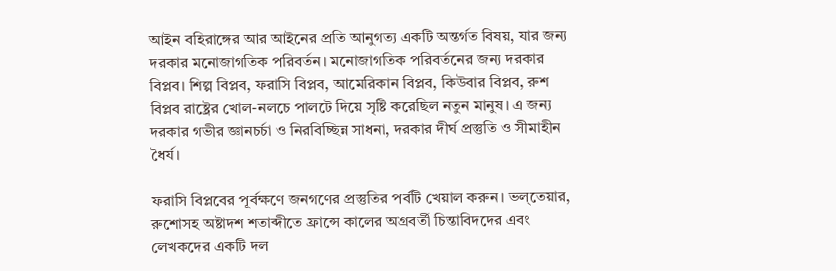আইন বহিরাঙ্গের আর আইনের প্রতি আনুগত্য একটি অন্তর্গত বিষয়, যার জন্য দরকার মনোজাগতিক পরিবর্তন। মনোজাগতিক পরিবর্তনের জন্য দরকার বিপ্লব। শিল্প বিপ্লব, ফরাসি বিপ্লব, আমেরিকান বিপ্লব, কিউবার বিপ্লব, রুশ বিপ্লব রাষ্ট্রের খোল-নলচে পালটে দিয়ে সৃষ্টি করেছিল নতুন মানুষ। এ জন্য দরকার গভীর জ্ঞানচর্চা ও নিরবিচ্ছিন্ন সাধনা, দরকার দীর্ঘ প্রস্তুতি ও সীমাহীন ধৈর্য।

ফরাসি বিপ্লবের পূর্বক্ষণে জনগণের প্রস্তুতির পর্বটি খেয়াল করুন। ভল্‌তেয়ার, রুশোসহ অষ্টাদশ শতাব্দীতে ফ্রান্সে কালের অগ্রবর্তী চিন্তাবিদদের এবং লেখকদের একটি দল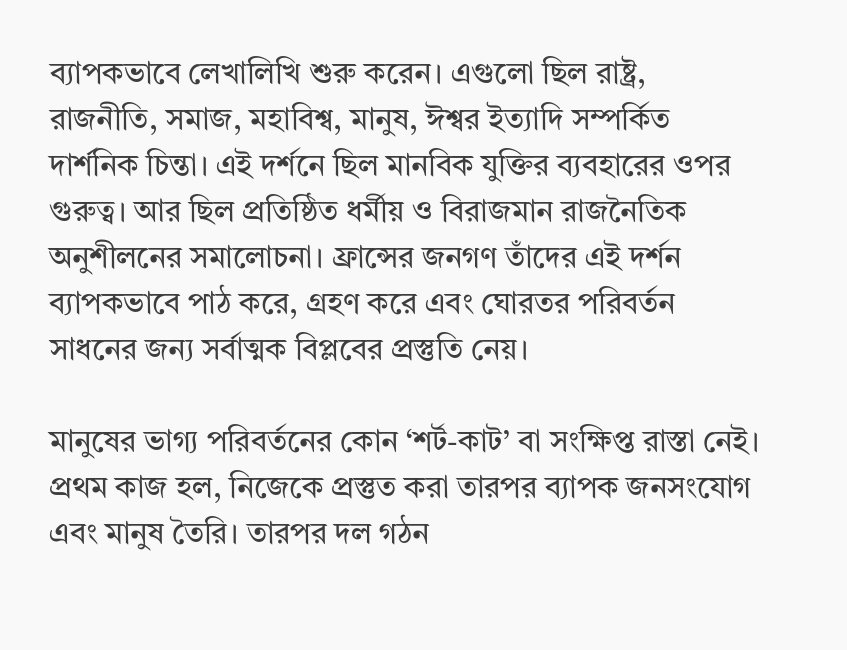ব্যাপকভাবে লেখালিখি শুরু করেন। এগুলো ছিল রাষ্ট্র, রাজনীতি, সমাজ, মহাবিশ্ব, মানুষ, ঈশ্বর ইত্যাদি সম্পর্কিত দার্শনিক চিন্তা। এই দর্শনে ছিল মানবিক যুক্তির ব্যবহারের ওপর গুরুত্ব। আর ছিল প্রতিষ্ঠিত ধর্মীয় ও বিরাজমান রাজনৈতিক অনুশীলনের সমালোচনা। ফ্রান্সের জনগণ তাঁদের এই দর্শন ব্যাপকভাবে পাঠ করে, গ্রহণ করে এবং ঘোরতর পরিবর্তন সাধনের জন্য সর্বাত্মক বিপ্লবের প্রস্তুতি নেয়।

মানুষের ভাগ্য পরিবর্তনের কোন ‘শর্ট-কাট’ বা সংক্ষিপ্ত রাস্তা নেই। প্রথম কাজ হল, নিজেকে প্রস্তুত করা তারপর ব্যাপক জনসংযোগ এবং মানুষ তৈরি। তারপর দল গঠন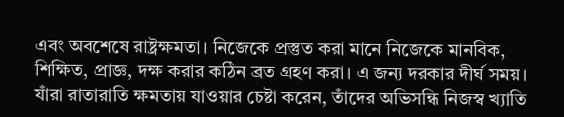এবং অবশেষে রাষ্ট্রক্ষমতা। নিজেকে প্রস্তুত করা মানে নিজেকে মানবিক, শিক্ষিত, প্রাজ্ঞ, দক্ষ করার কঠিন ব্রত গ্রহণ করা। এ জন্য দরকার দীর্ঘ সময়। যাঁরা রাতারাতি ক্ষমতায় যাওয়ার চেষ্টা করেন, তাঁদের অভিসন্ধি নিজস্ব খ্যাতি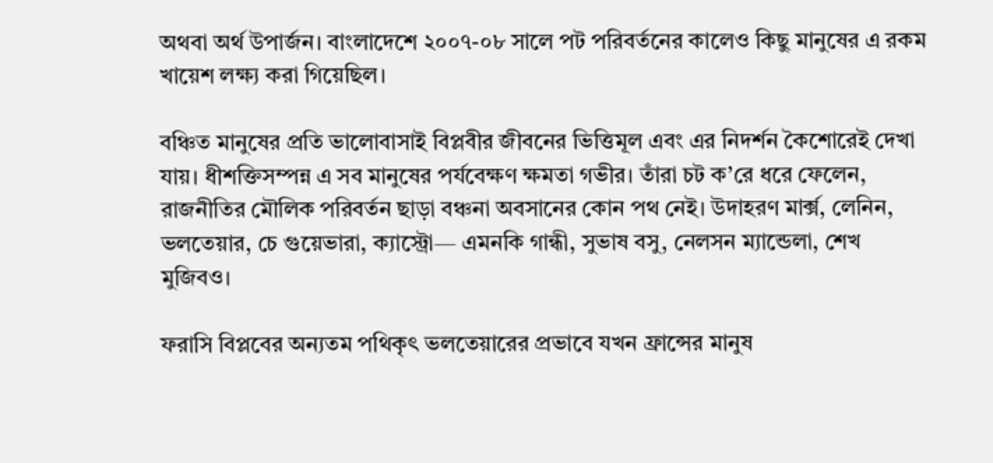অথবা অর্থ উপার্জন। বাংলাদেশে ২০০৭-০৮ সালে পট পরিবর্তনের কালেও কিছু মানুষের এ রকম খায়েশ লক্ষ্য করা গিয়েছিল।

বঞ্চিত মানুষের প্রতি ভালোবাসাই বিপ্লবীর জীবনের ভিত্তিমূল এবং এর নিদর্শন কৈশোরেই দেখা যায়। ধীশক্তিসম্পন্ন এ সব মানুষের পর্যবেক্ষণ ক্ষমতা গভীর। তাঁরা চট ক’রে ধরে ফেলেন, রাজনীতির মৌলিক পরিবর্তন ছাড়া বঞ্চনা অবসানের কোন পথ নেই। উদাহরণ মার্ক্স, লেনিন, ভলতেয়ার, চে গুয়েভারা, ক্যাস্ট্রো— এমনকি গান্ধী, সুভাষ বসু, নেলসন ম্যান্ডেলা, শেখ মুজিবও।

ফরাসি বিপ্লবের অন্যতম পথিকৃৎ ভলতেয়ারের প্রভাবে যখন ফ্রান্সের মানুষ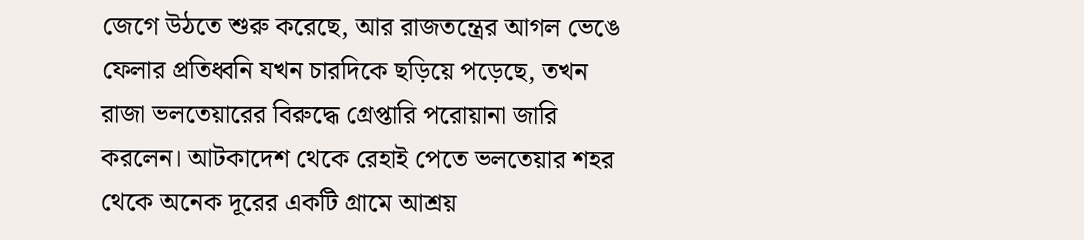জেগে উঠতে শুরু করেছে, আর রাজতন্ত্রের আগল ভেঙে ফেলার প্রতিধ্বনি যখন চারদিকে ছড়িয়ে পড়েছে, তখন রাজা ভলতেয়ারের বিরুদ্ধে গ্রেপ্তারি পরোয়ানা জারি করলেন। আটকাদেশ থেকে রেহাই পেতে ভলতেয়ার শহর থেকে অনেক দূরের একটি গ্রামে আশ্রয়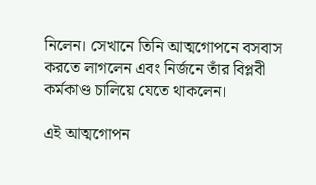নিলেন। সেখানে তিনি আত্মগোপনে বসবাস করতে লাগলেন এবং নির্জনে তাঁর বিপ্লবী কর্মকাণ্ড চালিয়ে যেতে থাকলেন।

এই আত্মগোপন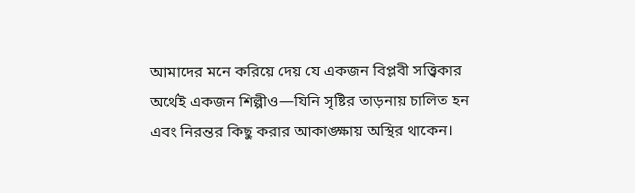আমাদের মনে করিয়ে দেয় যে একজন বিপ্লবী সত্ত্বিকার অর্থেই একজন শিল্পীও—যিনি সৃষ্টির তাড়নায় চালিত হন এবং নিরন্তর কিছু করার আকাঙ্ক্ষায় অস্থির থাকেন।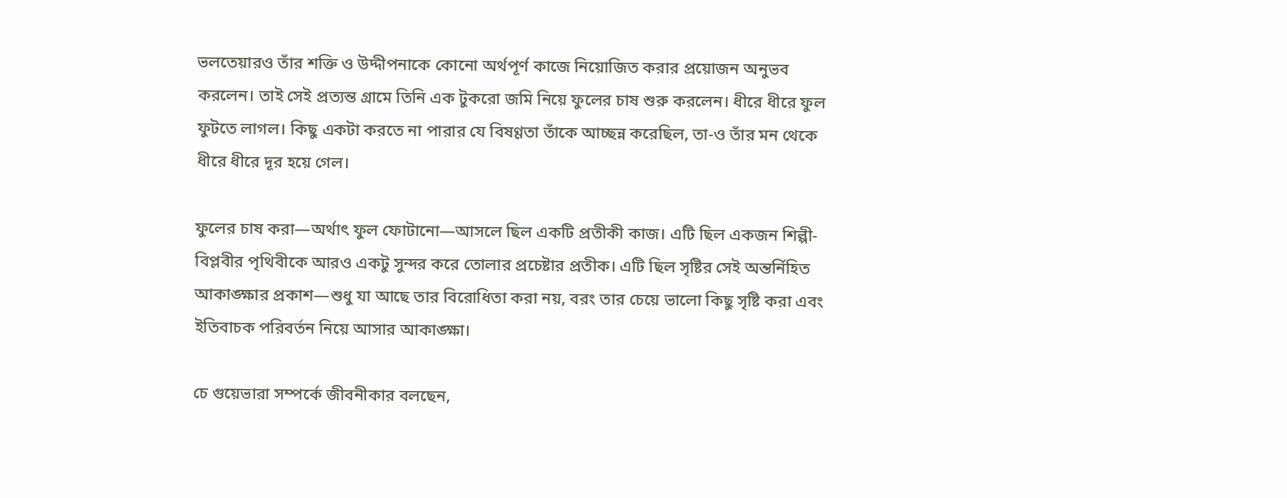ভলতেয়ারও তাঁর শক্তি ও উদ্দীপনাকে কোনো অর্থপূর্ণ কাজে নিয়োজিত করার প্রয়োজন অনুভব করলেন। তাই সেই প্রত্যন্ত গ্রামে তিনি এক টুকরো জমি নিয়ে ফুলের চাষ শুরু করলেন। ধীরে ধীরে ফুল ফুটতে লাগল। কিছু একটা করতে না পারার যে বিষণ্ণতা তাঁকে আচ্ছন্ন করেছিল, তা-ও তাঁর মন থেকে ধীরে ধীরে দূর হয়ে গেল।

ফুলের চাষ করা—অর্থাৎ ফুল ফোটানো—আসলে ছিল একটি প্রতীকী কাজ। এটি ছিল একজন শিল্পী-বিপ্লবীর পৃথিবীকে আরও একটু সুন্দর করে তোলার প্রচেষ্টার প্রতীক। এটি ছিল সৃষ্টির সেই অন্তর্নিহিত আকাঙ্ক্ষার প্রকাশ—শুধু যা আছে তার বিরোধিতা করা নয়, বরং তার চেয়ে ভালো কিছু সৃষ্টি করা এবং ইতিবাচক পরিবর্তন নিয়ে আসার আকাঙ্ক্ষা।

চে গুয়েভারা সম্পর্কে জীবনীকার বলছেন,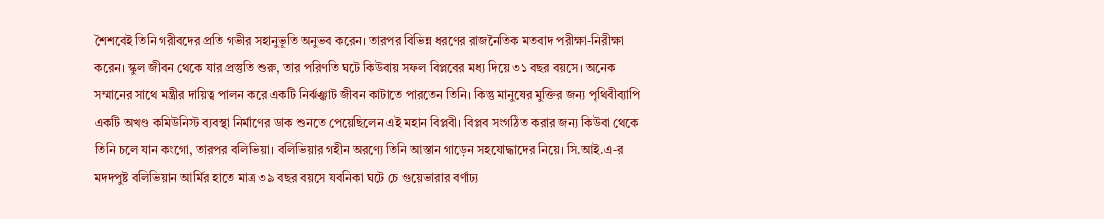শৈশবেই তিনি গরীবদের প্রতি গভীর সহানুভূতি অনুভব করেন। তারপর বিভিন্ন ধরণের রাজনৈতিক মতবাদ পরীক্ষা-নিরীক্ষা করেন। স্কুল জীবন থেকে যার প্রস্তুতি শুরু, তার পরিণতি ঘটে কিউবায় সফল বিপ্লবের মধ্য দিয়ে ৩১ বছর বয়সে। অনেক সম্মানের সাথে মন্ত্রীর দায়িত্ব পালন করে একটি নির্ঝঞ্ঝাট জীবন কাটাতে পারতেন তিনি। কিন্তু মানুষের মুক্তির জন্য পৃথিবীব্যাপি একটি অখণ্ড কমিউনিস্ট ব্যবস্থা নির্মাণের ডাক শুনতে পেয়েছিলেন এই মহান বিপ্লবী। বিপ্লব সংগঠিত করার জন্য কিউবা থেকে তিনি চলে যান কংগো, তারপর বলিভিয়া। বলিভিয়ার গহীন অরণ্যে তিনি আস্তান গাড়েন সহযোদ্ধাদের নিয়ে। সি.আই.এ-র মদদপুষ্ট বলিভিয়ান আর্মির হাতে মাত্র ৩৯ বছর বয়সে যবনিকা ঘটে চে গুয়েভারার বর্ণাঢ্য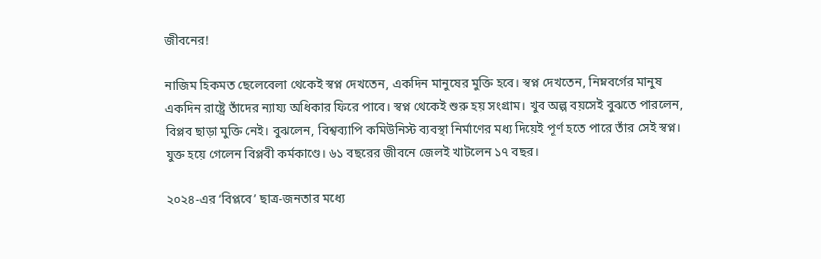জীবনের!

নাজিম হিকমত ছেলেবেলা থেকেই স্বপ্ন দেখতেন, একদিন মানুষের মুক্তি হবে। স্বপ্ন দেখতেন, নিম্নবর্গের মানুষ একদিন রাষ্ট্রে তাঁদের ন্যায্য অধিকার ফিরে পাবে। স্বপ্ন থেকেই শুরু হয় সংগ্রাম। খুব অল্প বয়সেই বুঝতে পারলেন, বিপ্লব ছাড়া মুক্তি নেই। বুঝলেন, বিশ্বব্যাপি কমিউনিস্ট ব্যবস্থা নির্মাণের মধ্য দিয়েই পূর্ণ হতে পারে তাঁর সেই স্বপ্ন। যুক্ত হয়ে গেলেন বিপ্লবী কর্মকাণ্ডে। ৬১ বছরের জীবনে জেলই খাটলেন ১৭ বছর।

২০২৪-এর ‘বিপ্লবে’ ছাত্র-জনতার মধ্যে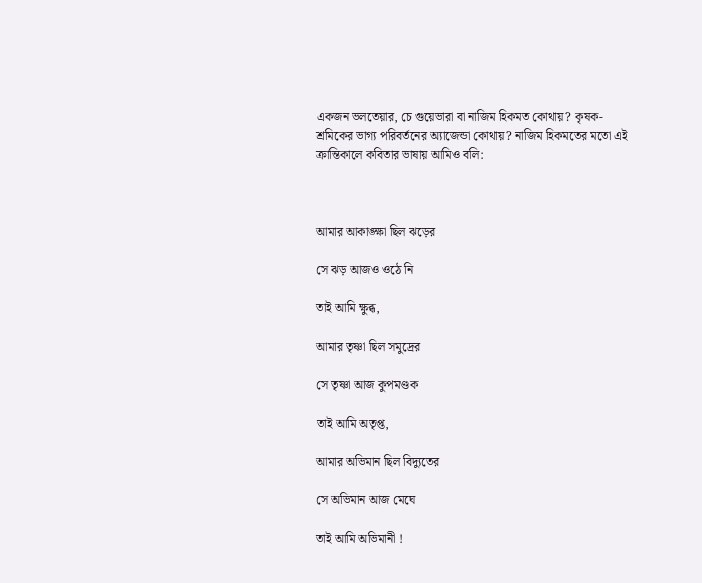একজন ভলতেয়ার, চে গুয়েভারা বা নাজিম হিকমত কোথায়? কৃষক-শ্রমিকের ভাগ্য পরিবর্তনের অ্যাজেন্ডা কোথায়? নাজিম হিকমতের মতো এই ক্রান্তিকালে কবিতার ভাষায় আমিও বলি:



আমার আকাঙ্ক্ষা ছিল ঝড়ের

সে ঝড় আজও ওঠে নি

তাই আমি ক্ষুব্ধ,

আমার তৃষ্ণা ছিল সমুদ্রের

সে তৃষ্ণা আজ কুপমণ্ডক

তাই আমি অতৃপ্ত,

আমার অভিমান ছিল বিদ্যুতের

সে অভিমান আজ মেঘে

তাই আমি অভিমানী !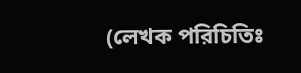(লেখক পরিচিতিঃ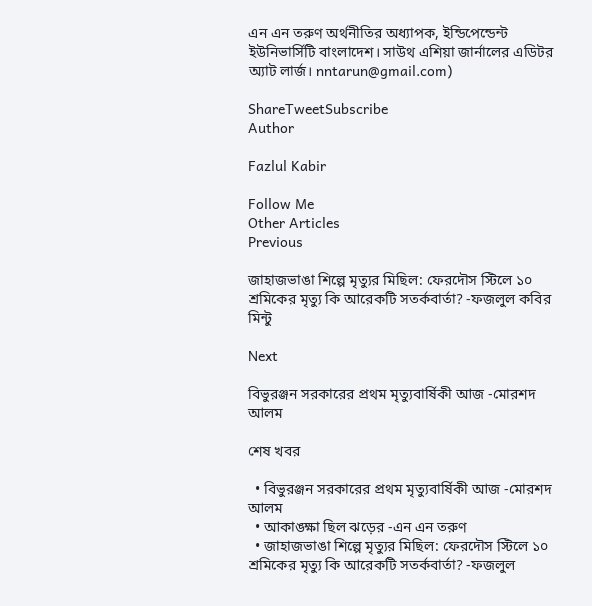এন এন তরুণ অর্থনীতির অধ্যাপক, ইন্ডিপেন্ডেন্ট ইউনিভার্সিটি বাংলাদেশ। সাউথ এশিয়া জার্নালের এডিটর অ্যাট লার্জ। nntarun@gmail.com)

ShareTweetSubscribe
Author

Fazlul Kabir

Follow Me
Other Articles
Previous

জাহাজভাঙা শিল্পে মৃত্যুর মিছিল: ফেরদৌস স্টিলে ১০ শ্রমিকের মৃত্যু কি আরেকটি সতর্কবার্তা? -ফজলুল কবির মিন্টু

Next

বিভুরঞ্জন সরকারের প্রথম মৃত্যুবার্ষিকী আজ -মোরশদ আলম

শেষ খবর

  • বিভুরঞ্জন সরকারের প্রথম মৃত্যুবার্ষিকী আজ -মোরশদ আলম
  • আকাঙ্ক্ষা ছিল ঝড়ের -এন এন তরুণ
  • জাহাজভাঙা শিল্পে মৃত্যুর মিছিল: ফেরদৌস স্টিলে ১০ শ্রমিকের মৃত্যু কি আরেকটি সতর্কবার্তা? -ফজলুল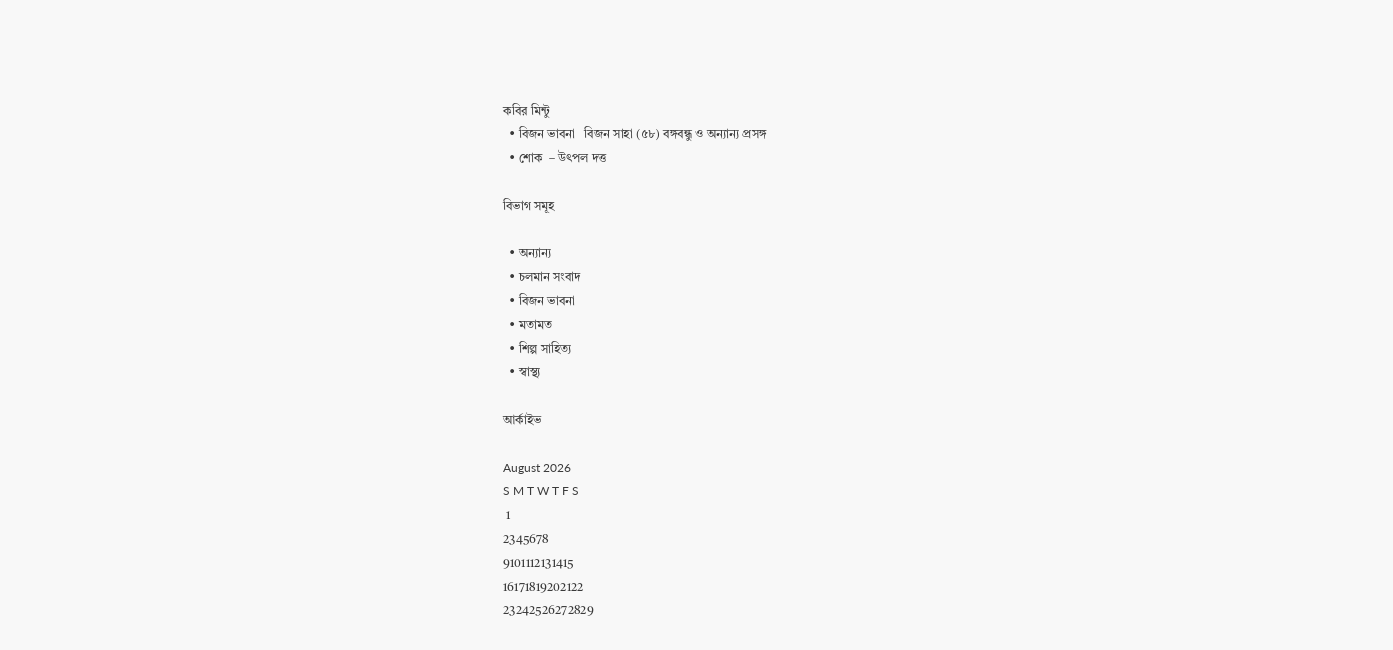কবির মিন্টু
  • বিজন ভাবনা   বিজন সাহা (৫৮) বঙ্গবন্ধু ও অন্যান্য প্রসঙ্গ
  • শোক  – উৎপল দত্ত

বিভাগ সমূহ

  • অন্যান্য
  • চলমান সংবাদ
  • বিজন ভাবনা
  • মতামত
  • শিল্প সাহিত্য
  • স্বাস্থ্য

আর্কাইভ

August 2026
S M T W T F S
 1
2345678
9101112131415
16171819202122
23242526272829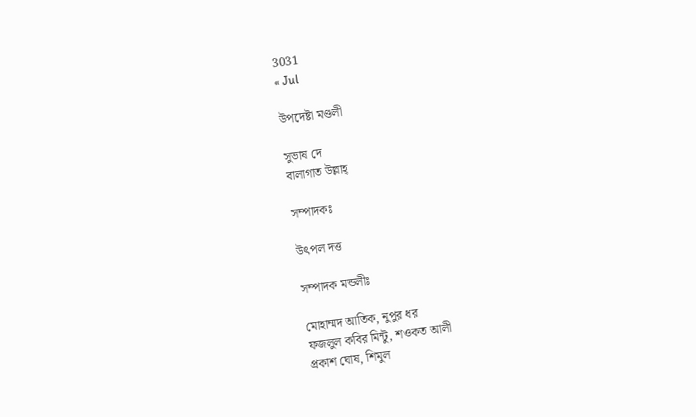3031
« Jul

উপদেষ্টা মণ্ডলী

সুভাষ দে
বালাগাত উল্লাহ্

সম্পাদকঃ

উৎপল দত্ত

সম্পাদক মন্ডলীঃ

মোহাম্মদ আতিক, নুপুর ধর
ফজলুল কবির মিন্টু, শওকত আলী
প্রকাশ ঘোষ, শিমুল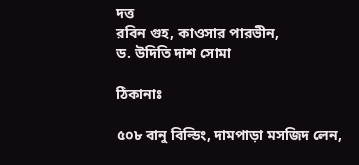দত্ত
রবিন গুহ, কাওসার পারভীন,
ড. উদিতি দাশ সোমা

ঠিকানাঃ

৫০৮ বানু বিল্ডিং, দামপাড়া মসজিদ লেন,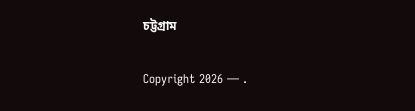চট্টগ্রাম

Copyright 2026 — .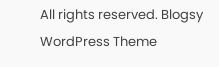All rights reserved. Blogsy WordPress Theme